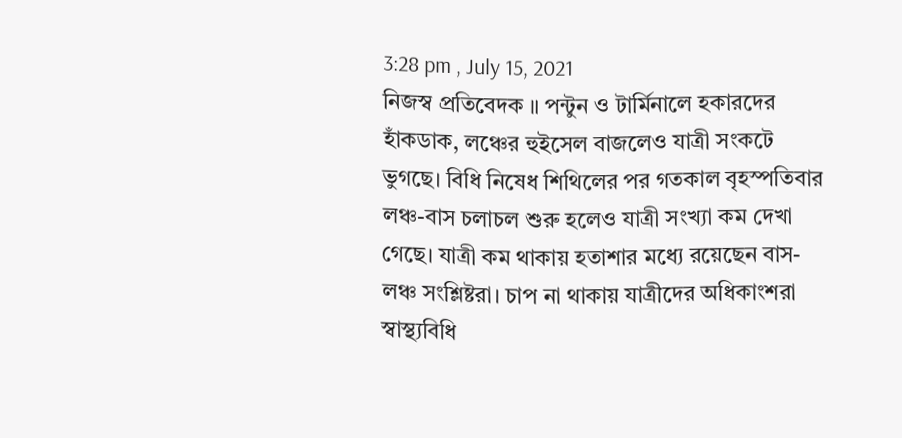3:28 pm , July 15, 2021
নিজস্ব প্রতিবেদক ॥ পন্টুন ও টার্মিনালে হকারদের হাঁকডাক, লঞ্চের হুইসেল বাজলেও যাত্রী সংকটে ভুগছে। বিধি নিষেধ শিথিলের পর গতকাল বৃহস্পতিবার লঞ্চ-বাস চলাচল শুরু হলেও যাত্রী সংখ্যা কম দেখা গেছে। যাত্রী কম থাকায় হতাশার মধ্যে রয়েছেন বাস-লঞ্চ সংশ্লিষ্টরা। চাপ না থাকায় যাত্রীদের অধিকাংশরা স্বাস্থ্যবিধি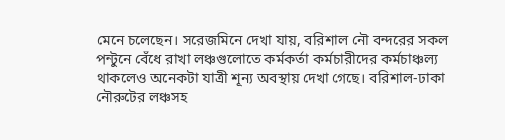মেনে চলেছেন। সরেজমিনে দেখা যায়, বরিশাল নৌ বন্দরের সকল পন্টুনে বেঁধে রাখা লঞ্চগুলোতে কর্মকর্তা কর্মচারীদের কর্মচাঞ্চল্য থাকলেও অনেকটা যাত্রী শূন্য অবস্থায় দেখা গেছে। বরিশাল-ঢাকা নৌরুটের লঞ্চসহ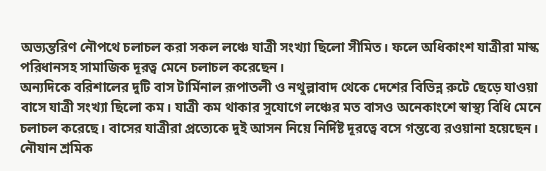অভ্যন্তরিণ নৌপথে চলাচল করা সকল লঞ্চে যাত্রী সংখ্যা ছিলো সীমিত। ফলে অধিকাংশ যাত্রীরা মাস্ক পরিধানসহ সামাজিক দূরত্ব মেনে চলাচল করেছেন।
অন্যদিকে বরিশালের দুটি বাস টার্মিনাল রূপাতলী ও নথুল্লাবাদ থেকে দেশের বিভিন্ন রুটে ছেড়ে যাওয়া বাসে যাত্রী সংখ্যা ছিলো কম। যাত্রী কম থাকার সুযোগে লঞ্চের মত বাসও অনেকাংশে স্বাস্থ্য বিধি মেনে চলাচল করেছে। বাসের যাত্রীরা প্রত্যেকে দুই আসন নিয়ে নির্দিষ্ট দূরত্বে বসে গন্তব্যে রওয়ানা হয়েছেন।
নৌযান শ্রমিক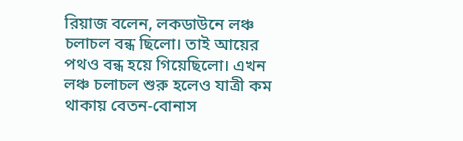রিয়াজ বলেন, লকডাউনে লঞ্চ চলাচল বন্ধ ছিলো। তাই আয়ের পথও বন্ধ হয়ে গিয়েছিলো। এখন লঞ্চ চলাচল শুরু হলেও যাত্রী কম থাকায় বেতন-বোনাস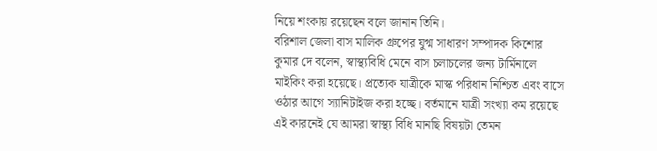নিয়ে শংকায় রয়েছেন বলে জানান তিনি।
বরিশাল জেলা বাস মালিক গ্রুপের যুগ্ম সাধারণ সম্পাদক কিশোর কুমার দে বলেন, স্বাস্থ্যবিধি মেনে বাস চলাচলের জন্য টার্মিনালে মাইকিং করা হয়েছে। প্রত্যেক যাত্রীকে মাস্ক পরিধান নিশ্চিত এবং বাসে ওঠার আগে স্যানিটাইজ করা হচ্ছে। বর্তমানে যাত্রী সংখ্যা কম রয়েছে এই কারনেই যে আমরা স্বাস্থ্য বিধি মানছি বিষয়টা তেমন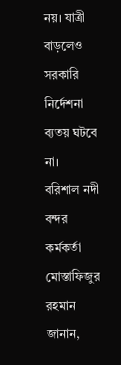নয়। যাত্রী বাড়লেও সরকারি নির্দেশনা ব্যতয় ঘটবে না।
বরিশাল নদী বন্দর কর্মকর্তা মোস্তাফিজুর রহমান জানান,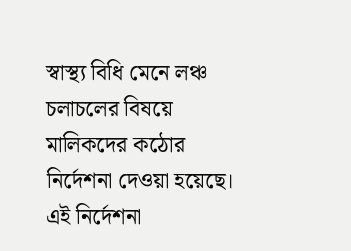স্বাস্থ্য বিধি মেনে লঞ্চ চলাচলের বিষয়ে মালিকদের কঠোর নির্দেশনা দেওয়া হয়েছে। এই নির্দেশনা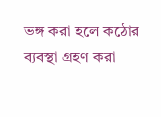ভঙ্গ করা হলে কঠোর ব্যবস্থা গ্রহণ করা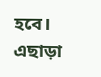হবে। এছাড়া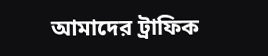আমাদের ট্রাফিক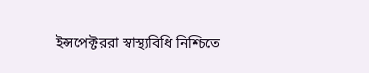ইন্সপেক্টররা স্বাস্থ্যবিধি নিশ্চিতে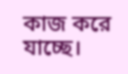কাজ করে যাচ্ছে।